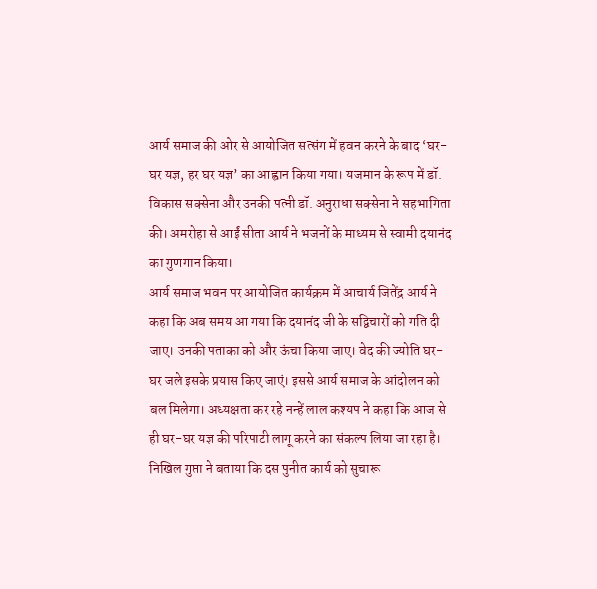आर्य समाज की ओर से आयोजित सत्संग में हवन करने के बाद ‘घर-घर यज्ञ, हर घर यज्ञ’ का आह्वान किया गया। यजमान के रूप में डॉ. विकास सक्सेना और उनकी पत्नी डॉ. अनुराधा सक्सेना ने सहभागिता की। अमरोहा से आईं सीता आर्य ने भजनों के माध्यम से स्वामी दयानंद का गुणगान किया।
आर्य समाज भवन पर आयोजित कार्यक्रम में आचार्य जितेंद्र आर्य ने कहा कि अब समय आ गया कि दयानंद जी के सद्विचारों को गति दी जाए। उनकी पताका को और ऊंचा किया जाए। वेद की ज्योति घर-घर जले इसके प्रयास किए जाएं। इससे आर्य समाज के आंदोलन को बल मिलेगा। अध्यक्षता कर रहे नन्हें लाल कश्यप ने कहा कि आज से ही घर-घर यज्ञ की परिपाटी लागू करने का संकल्प लिया जा रहा है। निखिल गुप्ता ने बताया कि दस पुनीत कार्य को सुचारू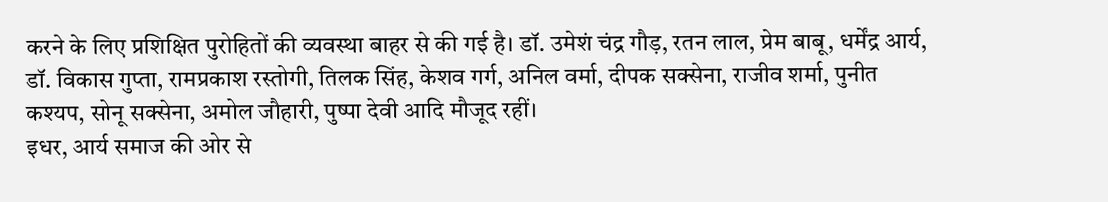करने के लिए प्रशिक्षित पुरोहितों की व्यवस्था बाहर से की गई है। डॉ. उमेशं चंद्र गौड़, रतन लाल, प्रेम बाबू, धर्मेंद्र आर्य, डॉ. विकास गुप्ता, रामप्रकाश रस्तोगी, तिलक सिंह, केशव गर्ग, अनिल वर्मा, दीपक सक्सेना, राजीव शर्मा, पुनीत कश्यप, सोनू सक्सेना, अमोल जौहारी, पुष्पा देवी आदि मौजूद रहीं।
इधर, आर्य समाज की ओर से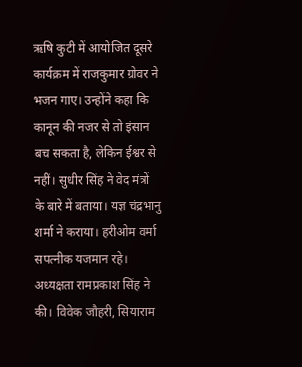ऋषि कुटी में आयोजित दूसरे कार्यक्रम में राजकुमार ग्रोवर ने भजन गाए। उन्होंने कहा कि कानून की नजर से तो इंसान बच सकता है, लेकिन ईश्वर से नहीं। सुधीर सिंह ने वेद मंत्रों के बारे में बताया। यज्ञ चंद्रभानु शर्मा ने कराया। हरीओम वर्मा सपत्नीक यजमान रहे। अध्यक्षता रामप्रकाश सिंह ने की। विवेक जौहरी, सियाराम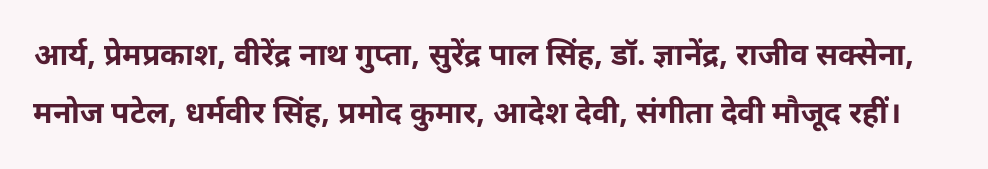आर्य, प्रेमप्रकाश, वीरेंद्र नाथ गुप्ता, सुरेंद्र पाल सिंह, डॉ. ज्ञानेंद्र, राजीव सक्सेना, मनोज पटेल, धर्मवीर सिंह, प्रमोद कुमार, आदेश देवी, संगीता देवी मौजूद रहीं।